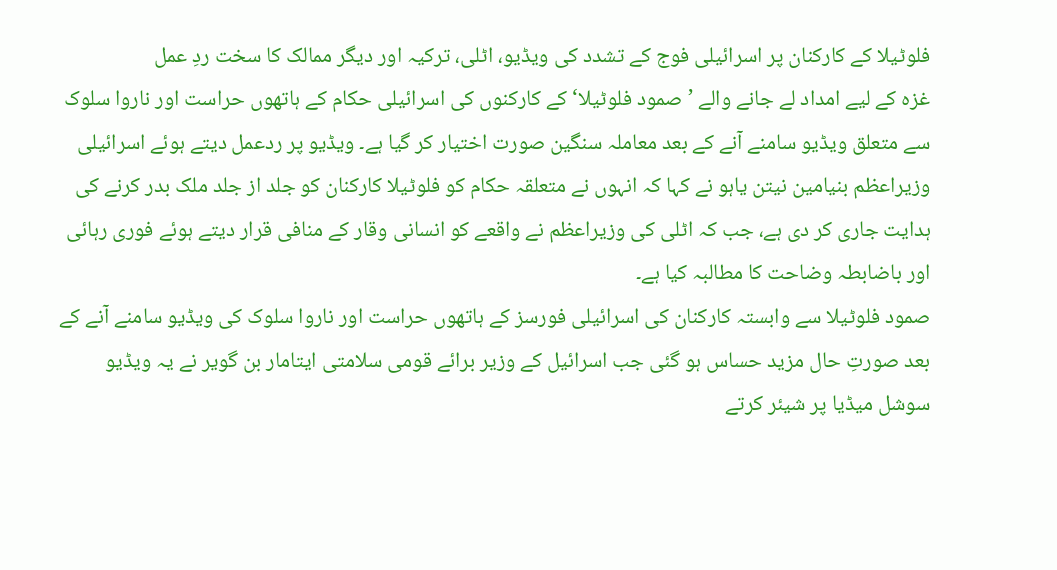فلوٹیلا کے کارکنان پر اسرائیلی فوج کے تشدد کی ویڈیو، اٹلی، ترکیہ اور دیگر ممالک کا سخت ردِ عمل
غزہ کے لیے امداد لے جانے والے ’صمود فلوٹیلا‘ کے کارکنوں کی اسرائیلی حکام کے ہاتھوں حراست اور ناروا سلوک سے متعلق ویڈیو سامنے آنے کے بعد معاملہ سنگین صورت اختیار کر گیا ہے۔ ویڈیو پر ردعمل دیتے ہوئے اسرائیلی وزیراعظم بنیامین نیتن یاہو نے کہا کہ انہوں نے متعلقہ حکام کو فلوٹیلا کارکنان کو جلد از جلد ملک بدر کرنے کی ہدایت جاری کر دی ہے، جب کہ اٹلی کی وزیراعظم نے واقعے کو انسانی وقار کے منافی قرار دیتے ہوئے فوری رہائی اور باضابطہ وضاحت کا مطالبہ کیا ہے۔
صمود فلوٹیلا سے وابستہ کارکنان کی اسرائیلی فورسز کے ہاتھوں حراست اور ناروا سلوک کی ویڈیو سامنے آنے کے بعد صورتِ حال مزید حساس ہو گئی جب اسرائیل کے وزیر برائے قومی سلامتی ایتامار بن گویر نے یہ ویڈیو سوشل میڈیا پر شیئر کرتے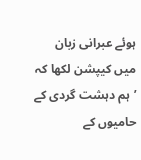ہوئے عبرانی زبان میں کیپشن لکھا کہ ’ہم دہشت گردی کے حامیوں کے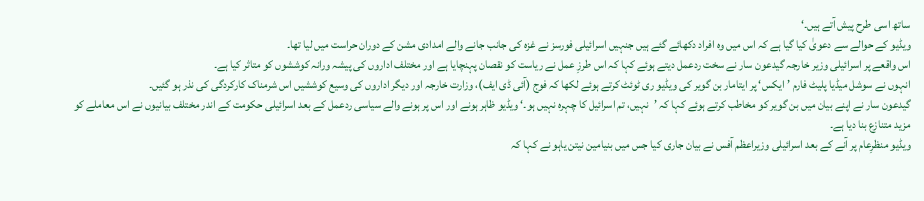ساتھ اسی طرح پیش آتے ہیں۔‘
ویڈیو کے حوالے سے دعویٰ کیا گیا ہے کہ اس میں وہ افراد دکھائے گئے ہیں جنہیں اسرائیلی فورسز نے غزہ کی جانب جانے والے امدادی مشن کے دوران حراست میں لیا تھا۔
اس واقعے پر اسرائیلی وزیر خارجہ گیدعون سار نے سخت ردعمل دیتے ہوئے کہا کہ اس طرزِ عمل نے ریاست کو نقصان پہنچایا ہے اور مختلف اداروں کی پیشہ ورانہ کوششوں کو متاثر کیا ہے۔
انہوں نے سوشل میڈیا پلیٹ فارم ’ایکس‘ پر ایتامار بن گویر کی ویڈیو ری ٹوئٹ کرتے ہوئے لکھا کہ فوج (آئی ڈی ایف)، وزارت خارجہ اور دیگر اداروں کی وسیع کوششیں اس شرمناک کارکردگی کی نذر ہو گئیں۔
گیدعون سار نے اپنے بیان میں بن گویر کو مخاطب کرتے ہوئے کہا کہ ’نہیں، تم اسرائیل کا چہرہ نہیں ہو۔‘ ویڈیو ظاہر ہونے اور اس پر ہونے والے سیاسی ردعمل کے بعد اسرائیلی حکومت کے اندر مختلف بیانیوں نے اس معاملے کو مزید متنازع بنا دیا ہے۔
ویڈیو منظرِعام پر آنے کے بعد اسرائیلی وزیراعظم آفس نے بیان جاری کیا جس میں بنیامین نیتن یاہو نے کہا کہ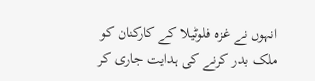انہوں نے غزہ فلوٹیلا کے کارکنان کو ملک بدر کرنے کی ہدایت جاری کر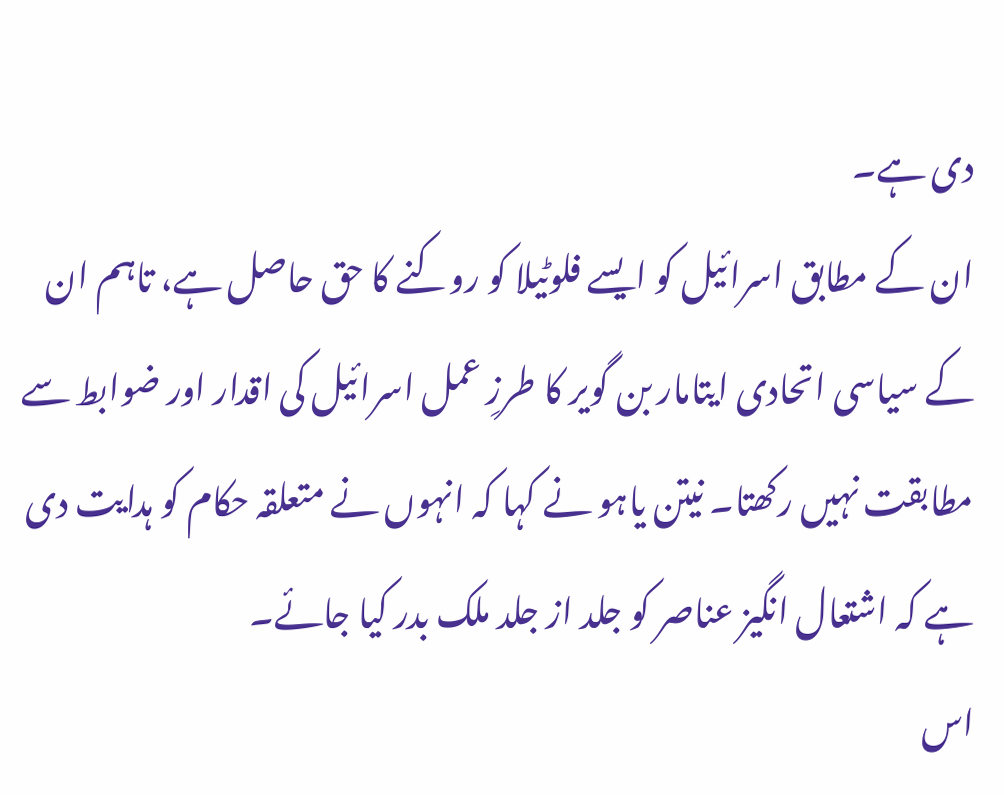دی ہے۔
ان کے مطابق اسرائیل کو ایسے فلوٹیلا کو روکنے کا حق حاصل ہے، تاہم ان کے سیاسی اتحادی ایتامار بن گویر کا طرزِ عمل اسرائیل کی اقدار اور ضوابط سے مطابقت نہیں رکھتا۔ نیتن یاہو نے کہا کہ انہوں نے متعلقہ حکام کو ہدایت دی ہے کہ اشتعال انگیز عناصر کو جلد از جلد ملک بدر کیا جائے۔
اس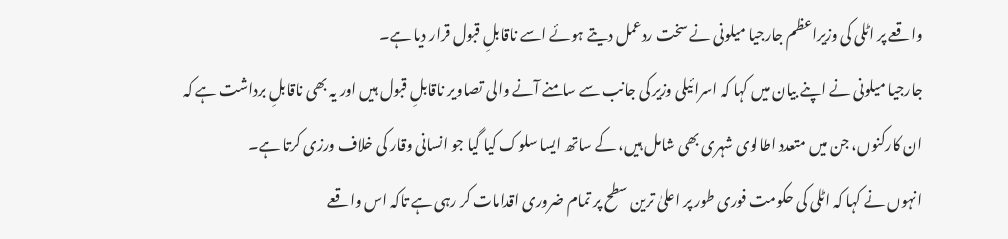واقعے پر اٹلی کی وزیراعظم جارجیا میلونی نے سخت ردعمل دیتے ہوئے اسے ناقابلِ قبول قرار دیا ہے۔
جارجیا میلونی نے اپنے بیان میں کہا کہ اسرائیلی وزیر کی جانب سے سامنے آنے والی تصاویر ناقابلِ قبول ہیں اور یہ بھی ناقابلِ برداشت ہے کہ ان کارکنوں، جن میں متعدد اطالوی شہری بھی شامل ہیں، کے ساتھ ایسا سلوک کیا گیا جو انسانی وقار کی خلاف ورزی کرتا ہے۔
انہوں نے کہا کہ اٹلی کی حکومت فوری طور پر اعلیٰ ترین سطح پر تمام ضروری اقدامات کر رہی ہے تاکہ اس واقعے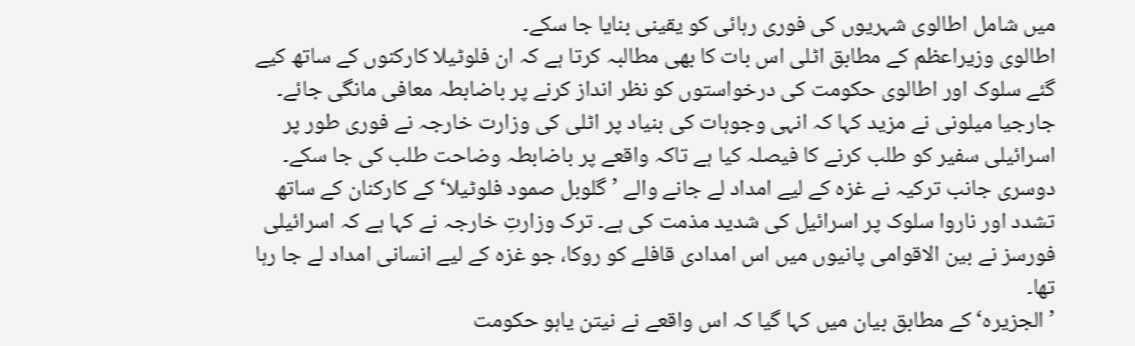میں شامل اطالوی شہریوں کی فوری رہائی کو یقینی بنایا جا سکے۔
اطالوی وزیراعظم کے مطابق اٹلی اس بات کا بھی مطالبہ کرتا ہے کہ ان فلوٹیلا کارکنوں کے ساتھ کیے گئے سلوک اور اطالوی حکومت کی درخواستوں کو نظر انداز کرنے پر باضابطہ معافی مانگی جائے۔
جارجیا میلونی نے مزید کہا کہ انہی وجوہات کی بنیاد پر اٹلی کی وزارت خارجہ نے فوری طور پر اسرائیلی سفیر کو طلب کرنے کا فیصلہ کیا ہے تاکہ واقعے پر باضابطہ وضاحت طلب کی جا سکے۔
دوسری جانب ترکیہ نے غزہ کے لیے امداد لے جانے والے ’گلوبل صمود فلوٹیلا‘ کے کارکنان کے ساتھ تشدد اور ناروا سلوک پر اسرائیل کی شدید مذمت کی ہے۔ ترک وزارتِ خارجہ نے کہا ہے کہ اسرائیلی فورسز نے بین الاقوامی پانیوں میں اس امدادی قافلے کو روکا، جو غزہ کے لیے انسانی امداد لے جا رہا تھا۔
’الجزیرہ‘ کے مطابق بیان میں کہا گیا کہ اس واقعے نے نیتن یاہو حکومت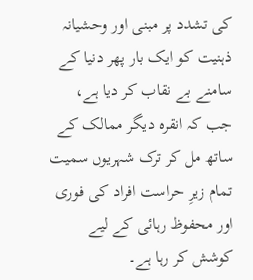کی تشدد پر مبنی اور وحشیانہ ذہنیت کو ایک بار پھر دنیا کے سامنے بے نقاب کر دیا ہے، جب کہ انقرہ دیگر ممالک کے ساتھ مل کر ترک شہریوں سمیت تمام زیرِ حراست افراد کی فوری اور محفوظ رہائی کے لیے کوشش کر رہا ہے۔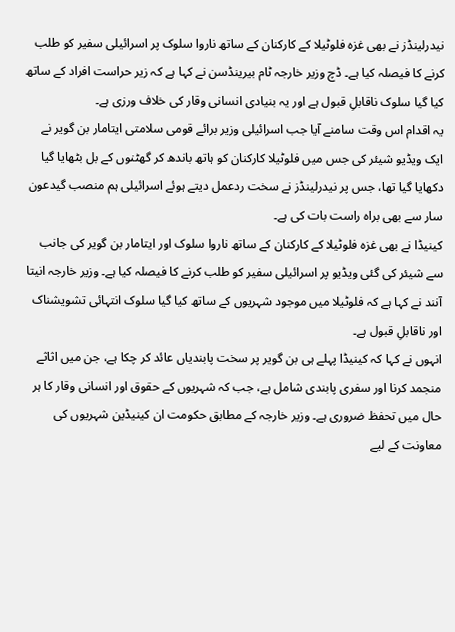نیدرلینڈز نے بھی غزہ فلوٹیلا کے کارکنان کے ساتھ ناروا سلوک پر اسرائیلی سفیر کو طلب کرنے کا فیصلہ کیا ہے۔ ڈچ وزیر خارجہ ٹام بیرینڈسن نے کہا ہے کہ زیر حراست افراد کے ساتھ کیا گیا سلوک ناقابلِ قبول ہے اور یہ بنیادی انسانی وقار کی خلاف ورزی ہے۔
یہ اقدام اس وقت سامنے آیا جب اسرائیلی وزیر برائے قومی سلامتی ایتامار بن گویر نے ایک ویڈیو شیئر کی جس میں فلوٹیلا کارکنان کو ہاتھ باندھ کر گھٹنوں کے بل بٹھایا گیا دکھایا گیا تھا، جس پر نیدرلینڈز نے سخت ردعمل دیتے ہوئے اسرائیلی ہم منصب گیدعون سار سے بھی براہ راست بات کی ہے۔
کینیڈا نے بھی غزہ فلوٹیلا کے کارکنان کے ساتھ ناروا سلوک اور ایتامار بن گویر کی جانب سے شیئر کی گئی ویڈیو پر اسرائیلی سفیر کو طلب کرنے کا فیصلہ کیا ہے۔ وزیر خارجہ انیتا آنند نے کہا ہے کہ فلوٹیلا میں موجود شہریوں کے ساتھ کیا گیا سلوک انتہائی تشویشناک اور ناقابلِ قبول ہے۔
انہوں نے کہا کہ کینیڈا پہلے ہی بن گویر پر سخت پابندیاں عائد کر چکا ہے، جن میں اثاثے منجمد کرنا اور سفری پابندی شامل ہے، جب کہ شہریوں کے حقوق اور انسانی وقار کا ہر حال میں تحفظ ضروری ہے۔ وزیر خارجہ کے مطابق حکومت ان کینیڈین شہریوں کی معاونت کے لیے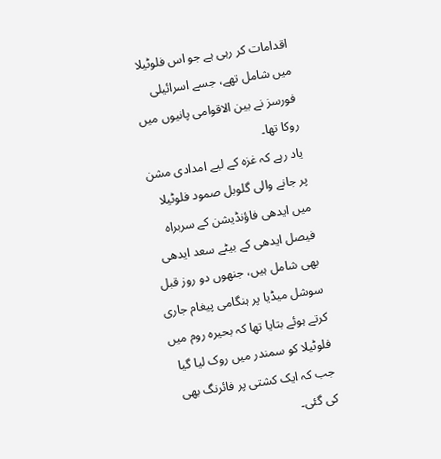اقدامات کر رہی ہے جو اس فلوٹیلا میں شامل تھے، جسے اسرائیلی فورسز نے بین الاقوامی پانیوں میں روکا تھا۔
یاد رہے کہ غزہ کے لیے امدادی مشن پر جانے والی گلوبل صمود فلوٹیلا میں ایدھی فاؤنڈیشن کے سربراہ فیصل ایدھی کے بیٹے سعد ایدھی بھی شامل ہیں، جنھوں دو روز قبل سوشل میڈیا پر ہنگامی پیغام جاری کرتے ہوئے بتایا تھا کہ بحیرہ روم میں فلوٹیلا کو سمندر میں روک لیا گیا جب کہ ایک کشتی پر فائرنگ بھی کی گئی۔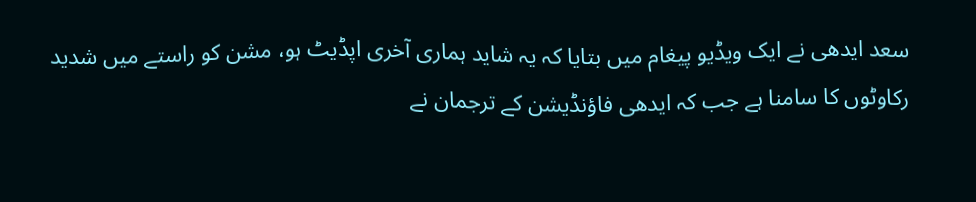سعد ایدھی نے ایک ویڈیو پیغام میں بتایا کہ یہ شاید ہماری آخری اپڈیٹ ہو، مشن کو راستے میں شدید رکاوٹوں کا سامنا ہے جب کہ ایدھی فاؤنڈیشن کے ترجمان نے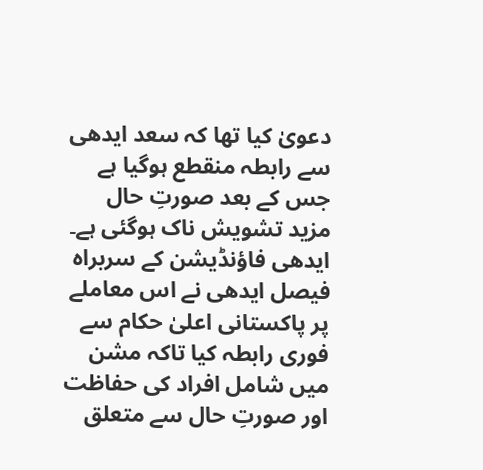دعویٰ کیا تھا کہ سعد ایدھی سے رابطہ منقطع ہوگیا ہے جس کے بعد صورتِ حال مزید تشویش ناک ہوگئی ہے۔
ایدھی فاؤنڈیشن کے سربراہ فیصل ایدھی نے اس معاملے پر پاکستانی اعلیٰ حکام سے فوری رابطہ کیا تاکہ مشن میں شامل افراد کی حفاظت اور صورتِ حال سے متعلق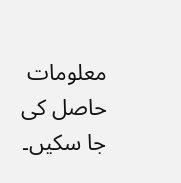معلومات حاصل کی جا سکیں۔